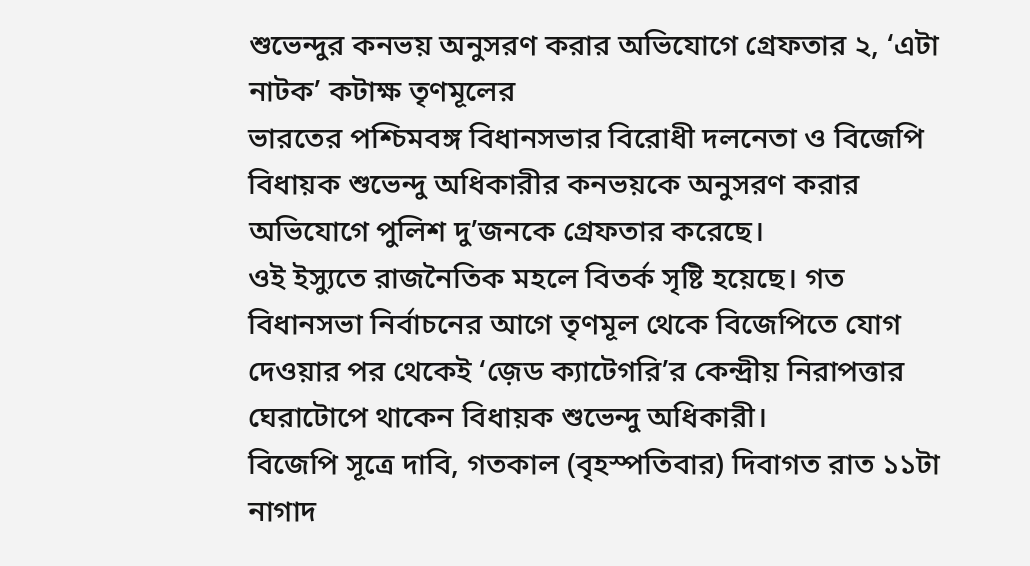শুভেন্দুর কনভয় অনুসরণ করার অভিযোগে গ্রেফতার ২, ‘এটা নাটক’ কটাক্ষ তৃণমূলের
ভারতের পশ্চিমবঙ্গ বিধানসভার বিরোধী দলনেতা ও বিজেপি বিধায়ক শুভেন্দু অধিকারীর কনভয়কে অনুসরণ করার অভিযোগে পুলিশ দু’জনকে গ্রেফতার করেছে।
ওই ইস্যুতে রাজনৈতিক মহলে বিতর্ক সৃষ্টি হয়েছে। গত বিধানসভা নির্বাচনের আগে তৃণমূল থেকে বিজেপিতে যোগ দেওয়ার পর থেকেই ‘জ়েড ক্যাটেগরি’র কেন্দ্রীয় নিরাপত্তার ঘেরাটোপে থাকেন বিধায়ক শুভেন্দু অধিকারী।
বিজেপি সূত্রে দাবি, গতকাল (বৃহস্পতিবার) দিবাগত রাত ১১টা নাগাদ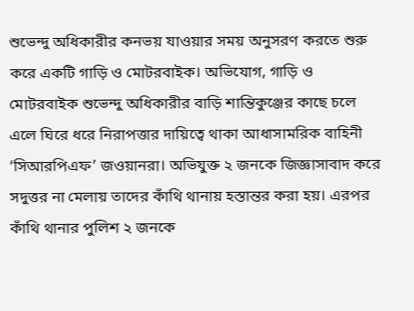শুভেন্দু অধিকারীর কনভয় যাওয়ার সময় অনুসরণ করতে শুরু করে একটি গাড়ি ও মোটরবাইক। অভিযোগ, গাড়ি ও মোটরবাইক শুভেন্দু অধিকারীর বাড়ি শান্তিকুঞ্জের কাছে চলে এলে ঘিরে ধরে নিরাপত্তার দায়িত্বে থাকা আধাসামরিক বাহিনী ‘সিআরপিএফ’ জওয়ানরা। অভিযুক্ত ২ জনকে জিজ্ঞাসাবাদ করে সদুত্তর না মেলায় তাদের কাঁথি থানায় হস্তান্তর করা হয়। এরপর কাঁথি থানার পুলিশ ২ জনকে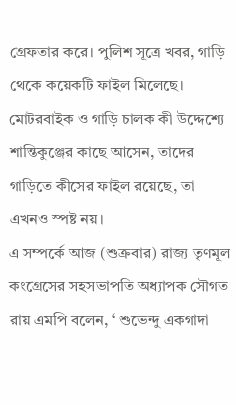গ্রেফতার করে। পুলিশ সূত্রে খবর, গাড়ি থেকে কয়েকটি ফাইল মিলেছে। মোটরবাইক ও গাড়ি চালক কী উদ্দেশ্যে শান্তিকুঞ্জের কাছে আসেন, তাদের গাড়িতে কীসের ফাইল রয়েছে, তা এখনও স্পষ্ট নয়।
এ সম্পর্কে আজ (শুক্রবার) রাজ্য তৃণমূল কংগ্রেসের সহসভাপতি অধ্যাপক সৌগত রায় এমপি বলেন, ‘ শুভেন্দু একগাদা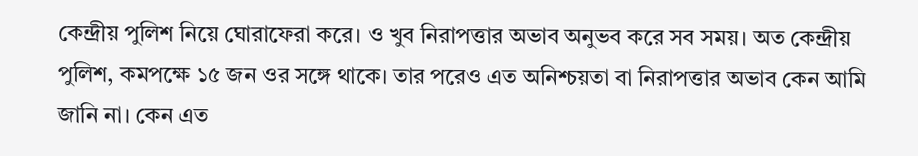কেন্দ্রীয় পুলিশ নিয়ে ঘোরাফেরা করে। ও খুব নিরাপত্তার অভাব অনুভব করে সব সময়। অত কেন্দ্রীয় পুলিশ, কমপক্ষে ১৫ জন ওর সঙ্গে থাকে। তার পরেও এত অনিশ্চয়তা বা নিরাপত্তার অভাব কেন আমি জানি না। কেন এত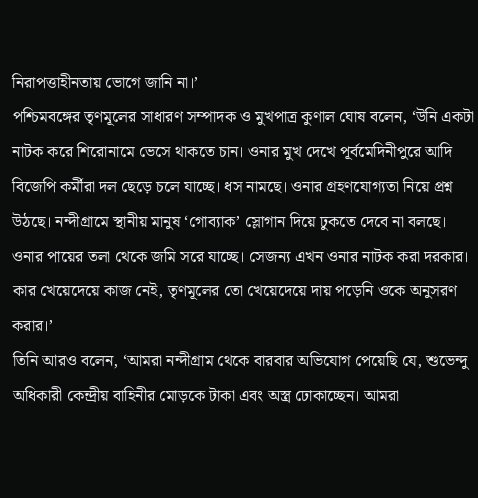নিরাপত্তাহীনতায় ভোগে জানি না।’
পশ্চিমবঙ্গের তৃণমূলের সাধারণ সম্পাদক ও মুখপাত্র কুণাল ঘোষ বলেন, ‘উনি একটা নাটক করে শিরোনামে ভেসে থাকতে চান। ওনার মুখ দেখে পূর্বমেদিনীপুরে আদি বিজেপি কর্মীরা দল ছেড়ে চলে যাচ্ছে। ধস নামছে। ওনার গ্রহণযোগ্যতা নিয়ে প্রশ্ন উঠছে। নন্দীগ্রামে স্থানীয় মানুষ ‘গোব্যাক’ স্লোগান দিয়ে ঢুকতে দেবে না বলছে। ওনার পায়ের তলা থেকে জমি সরে যাচ্ছে। সেজন্য এখন ওনার নাটক করা দরকার। কার খেয়েদেয়ে কাজ নেই, তৃণমূলের তো খেয়েদেয়ে দায় পড়েনি ওকে অনুসরণ করার।’
তিনি আরও বলেন, ‘আমরা নন্দীগ্রাম থেকে বারবার অভিযোগ পেয়েছি যে, শুভেন্দু অধিকারী কেন্দ্রীয় বাহিনীর মোড়কে টাকা এবং অস্ত্র ঢোকাচ্ছেন। আমরা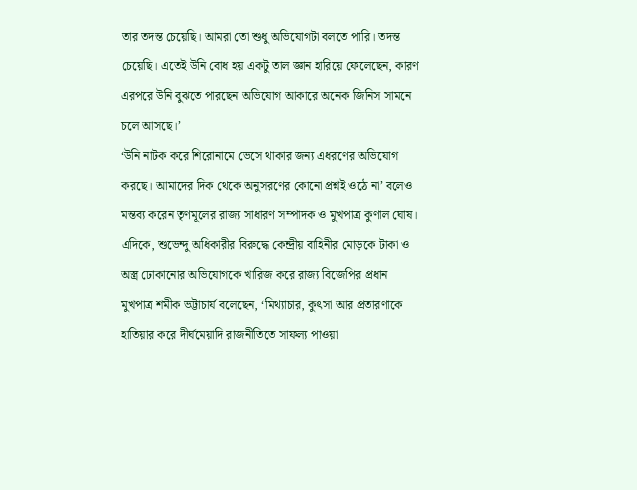তার তদন্ত চেয়েছি। আমরা তো শুধু অভিযোগটা বলতে পারি। তদন্ত চেয়েছি। এতেই উনি বোধ হয় একটু তাল জ্ঞান হারিয়ে ফেলেছেন, কারণ এরপরে উনি বুঝতে পারছেন অভিযোগ আকারে অনেক জিনিস সামনে চলে আসছে।’
‘উনি নাটক করে শিরোনামে ভেসে থাকার জন্য এধরণের অভিযোগ করছে। আমাদের দিক থেকে অনুসরণের কোনো প্রশ্নই ওঠে না’ বলেও মন্তব্য করেন তৃণমূলের রাজ্য সাধারণ সম্পাদক ও মুখপাত্র কুণাল ঘোষ।
এদিকে, শুভেন্দু অধিকারীর বিরুদ্ধে কেন্দ্রীয় বাহিনীর মোড়কে টাকা ও অস্ত্র ঢোকানোর অভিযোগকে খারিজ করে রাজ্য বিজেপির প্রধান মুখপাত্র শমীক ভট্টাচার্য বলেছেন, ‘মিথ্যাচার, কুৎসা আর প্রতারণাকে হাতিয়ার করে দীর্ঘমেয়াদি রাজনীতিতে সাফল্য পাওয়া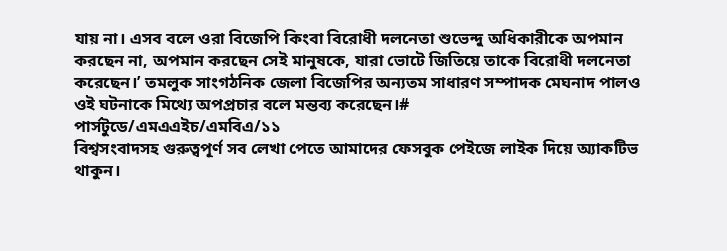যায় না। এসব বলে ওরা বিজেপি কিংবা বিরোধী দলনেতা শুভেন্দু অধিকারীকে অপমান করছেন না, অপমান করছেন সেই মানুষকে, যারা ভোটে জিতিয়ে তাকে বিরোধী দলনেতা করেছেন।’ তমলুক সাংগঠনিক জেলা বিজেপির অন্যতম সাধারণ সম্পাদক মেঘনাদ পালও ওই ঘটনাকে মিথ্যে অপপ্রচার বলে মন্তব্য করেছেন।#
পার্সটুডে/এমএএইচ/এমবিএ/১১
বিশ্বসংবাদসহ গুরুত্বপূর্ণ সব লেখা পেতে আমাদের ফেসবুক পেইজে লাইক দিয়ে অ্যাকটিভ থাকুন।